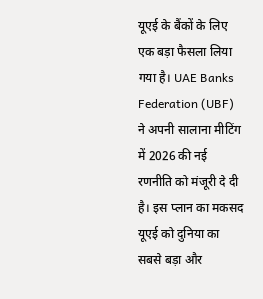यूएई के बैंकों के लिए एक बड़ा फैसला लिया गया है। UAE Banks Federation (UBF) ने अपनी सालाना मीटिंग में 2026 की नई रणनीति को मंजूरी दे दी है। इस प्लान का मकसद यूएई को दुनिया का सबसे बड़ा और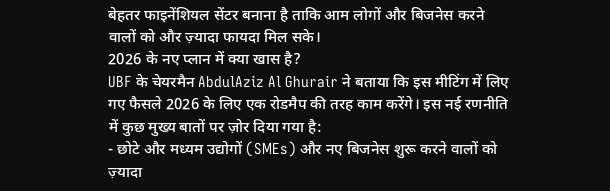बेहतर फाइनेंशियल सेंटर बनाना है ताकि आम लोगों और बिजनेस करने वालों को और ज़्यादा फायदा मिल सके।
2026 के नए प्लान में क्या खास है?
UBF के चेयरमैन AbdulAziz Al Ghurair ने बताया कि इस मीटिंग में लिए गए फैसले 2026 के लिए एक रोडमैप की तरह काम करेंगे। इस नई रणनीति में कुछ मुख्य बातों पर ज़ोर दिया गया है:
- छोटे और मध्यम उद्योगों (SMEs) और नए बिजनेस शुरू करने वालों को ज़्यादा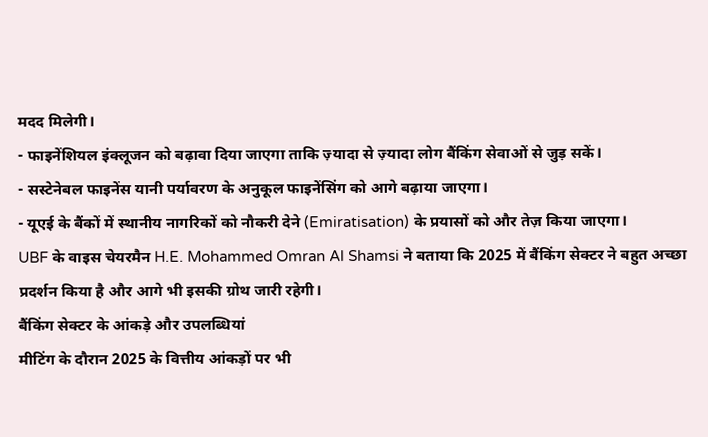मदद मिलेगी।
- फाइनेंशियल इंक्लूजन को बढ़ावा दिया जाएगा ताकि ज़्यादा से ज़्यादा लोग बैंकिंग सेवाओं से जुड़ सकें।
- सस्टेनेबल फाइनेंस यानी पर्यावरण के अनुकूल फाइनेंसिंग को आगे बढ़ाया जाएगा।
- यूएई के बैंकों में स्थानीय नागरिकों को नौकरी देने (Emiratisation) के प्रयासों को और तेज़ किया जाएगा।
UBF के वाइस चेयरमैन H.E. Mohammed Omran Al Shamsi ने बताया कि 2025 में बैंकिंग सेक्टर ने बहुत अच्छा प्रदर्शन किया है और आगे भी इसकी ग्रोथ जारी रहेगी।
बैंकिंग सेक्टर के आंकड़े और उपलब्धियां
मीटिंग के दौरान 2025 के वित्तीय आंकड़ों पर भी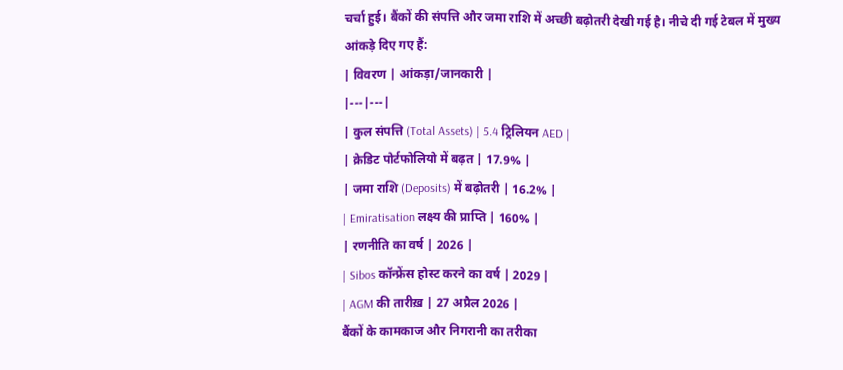चर्चा हुई। बैंकों की संपत्ति और जमा राशि में अच्छी बढ़ोतरी देखी गई है। नीचे दी गई टेबल में मुख्य आंकड़े दिए गए हैं:
| विवरण | आंकड़ा/जानकारी |
|---|---|
| कुल संपत्ति (Total Assets) | 5.4 ट्रिलियन AED |
| क्रेडिट पोर्टफोलियो में बढ़त | 17.9% |
| जमा राशि (Deposits) में बढ़ोतरी | 16.2% |
| Emiratisation लक्ष्य की प्राप्ति | 160% |
| रणनीति का वर्ष | 2026 |
| Sibos कॉन्फ्रेंस होस्ट करने का वर्ष | 2029 |
| AGM की तारीख़ | 27 अप्रैल 2026 |
बैंकों के कामकाज और निगरानी का तरीका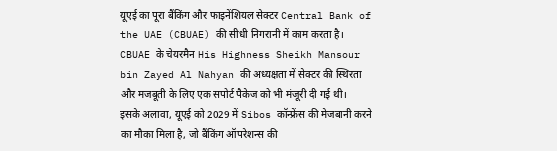यूएई का पूरा बैंकिंग और फाइनेंशियल सेक्टर Central Bank of the UAE (CBUAE) की सीधी निगरानी में काम करता है। CBUAE के चेयरमैन His Highness Sheikh Mansour bin Zayed Al Nahyan की अध्यक्षता में सेक्टर की स्थिरता और मजबूती के लिए एक सपोर्ट पैकेज को भी मंजूरी दी गई थी।
इसके अलावा, यूएई को 2029 में Sibos कॉन्फ्रेंस की मेजबानी करने का मौका मिला है, जो बैंकिंग ऑपरेशन्स की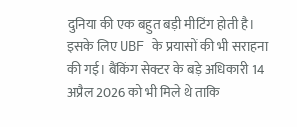दुनिया की एक बहुत बड़ी मीटिंग होती है। इसके लिए UBF के प्रयासों की भी सराहना की गई। बैंकिंग सेक्टर के बड़े अधिकारी 14 अप्रैल 2026 को भी मिले थे ताकि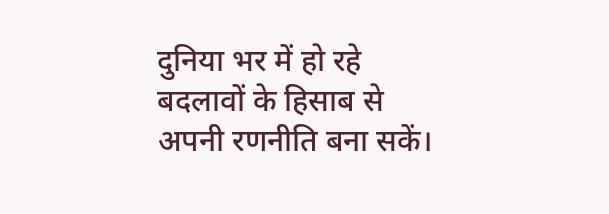दुनिया भर में हो रहे बदलावों के हिसाब से अपनी रणनीति बना सकें।